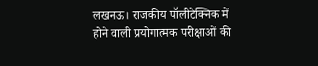लखनऊ। राजकीय पॉलीटेक्निक में होने वाली प्रयोगात्मक परीक्षाओं की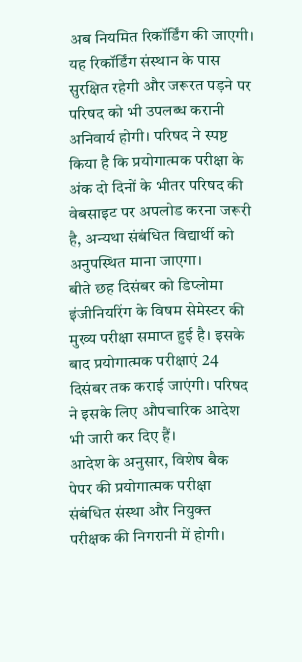अब नियमित रिकॉर्डिंग की जाएगी। यह रिकॉर्डिंग संस्थान के पास सुरक्षित रहेगी और जरूरत पड़ने पर परिषद को भी उपलब्ध करानी अनिवार्य होगी। परिषद ने स्पष्ट किया है कि प्रयोगात्मक परीक्षा के अंक दो दिनों के भीतर परिषद की वेबसाइट पर अपलोड करना जरूरी है, अन्यथा संबंधित विद्यार्थी को अनुपस्थित माना जाएगा।
बीते छह दिसंबर को डिप्लोमा इंजीनियरिंग के विषम सेमेस्टर की मुख्य परीक्षा समाप्त हुई है। इसके बाद प्रयोगात्मक परीक्षाएं 24 दिसंबर तक कराई जाएंगी। परिषद ने इसके लिए औपचारिक आदेश भी जारी कर दिए हैं।
आदेश के अनुसार, विशेष बैक पेपर की प्रयोगात्मक परीक्षा संबंधित संस्था और नियुक्त परीक्षक की निगरानी में होगी।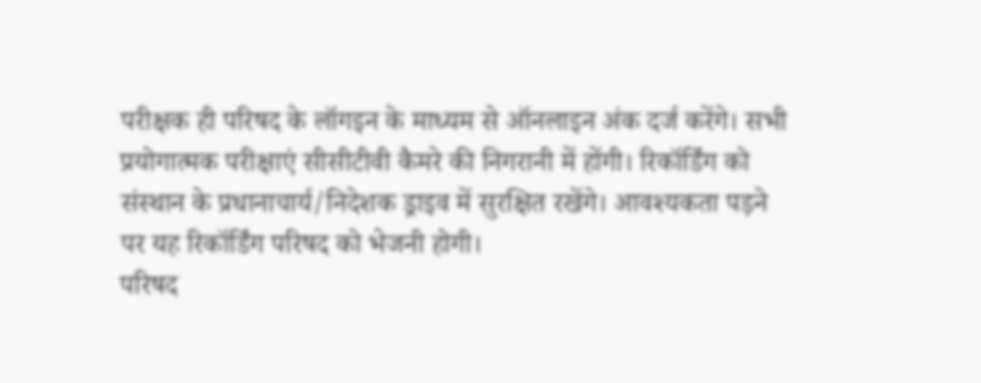परीक्षक ही परिषद के लॉगइन के माध्यम से ऑनलाइन अंक दर्ज करेंगे। सभी प्रयोगात्मक परीक्षाएं सीसीटीवी कैमरे की निगरानी में होंगी। रिकॉर्डिंग को संस्थान के प्रधानाचार्य/निदेशक ड्राइव में सुरक्षित रखेंगे। आवश्यकता पड़ने पर यह रिकॉर्डिंग परिषद को भेजनी होगी।
परिषद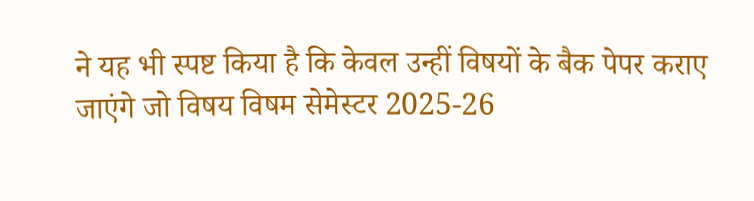ने यह भी स्पष्ट किया है कि केवल उन्हीं विषयों के बैक पेपर कराए जाएंगे जो विषय विषम सेमेस्टर 2025-26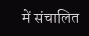में संचालित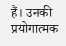हैं। उनकी प्रयोगात्मक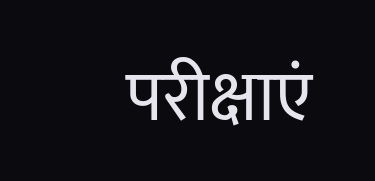परीक्षाएं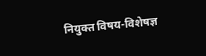नियुक्त विषय-विशेषज्ञ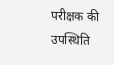परीक्षक की उपस्थिति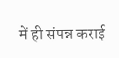में ही संपन्न कराई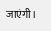जाएंगी।